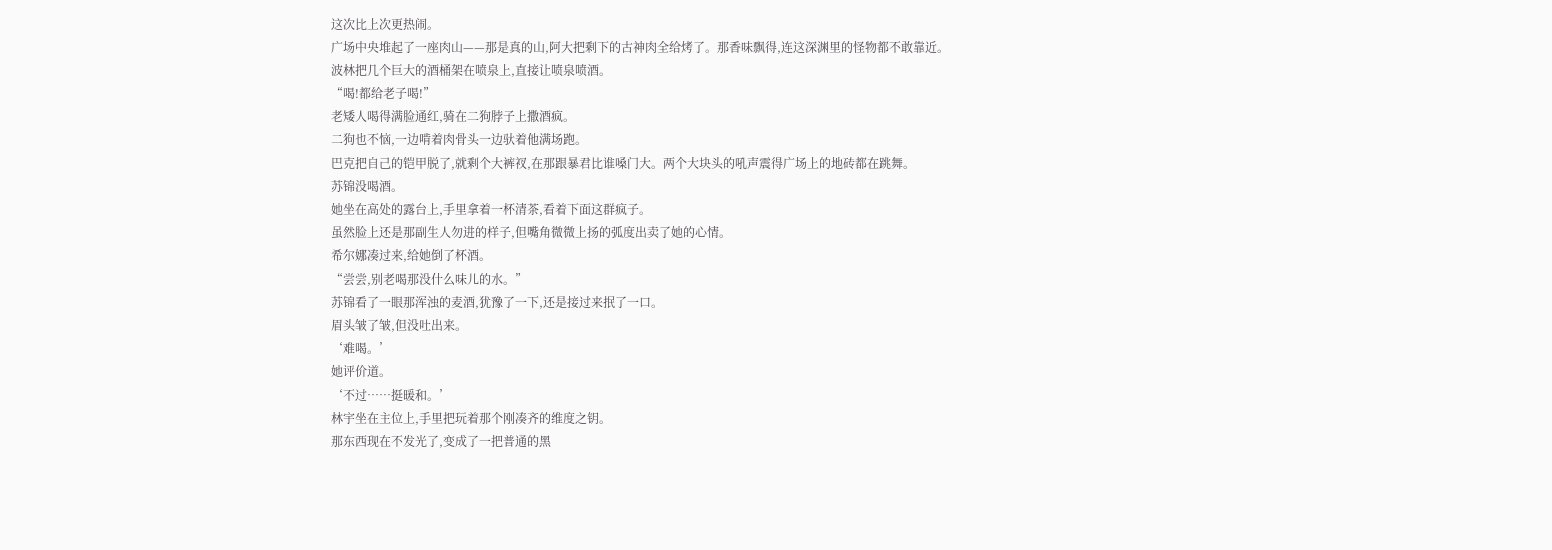这次比上次更热闹。
广场中央堆起了一座肉山——那是真的山,阿大把剩下的古神肉全给烤了。那香味飘得,连这深渊里的怪物都不敢靠近。
波林把几个巨大的酒桶架在喷泉上,直接让喷泉喷酒。
“喝!都给老子喝!”
老矮人喝得满脸通红,骑在二狗脖子上撒酒疯。
二狗也不恼,一边啃着肉骨头一边驮着他满场跑。
巴克把自己的铠甲脱了,就剩个大裤衩,在那跟暴君比谁嗓门大。两个大块头的吼声震得广场上的地砖都在跳舞。
苏锦没喝酒。
她坐在高处的露台上,手里拿着一杯清茶,看着下面这群疯子。
虽然脸上还是那副生人勿进的样子,但嘴角微微上扬的弧度出卖了她的心情。
希尔娜凑过来,给她倒了杯酒。
“尝尝,别老喝那没什么味儿的水。”
苏锦看了一眼那浑浊的麦酒,犹豫了一下,还是接过来抿了一口。
眉头皱了皱,但没吐出来。
‘难喝。’
她评价道。
‘不过……挺暖和。’
林宇坐在主位上,手里把玩着那个刚凑齐的维度之钥。
那东西现在不发光了,变成了一把普通的黑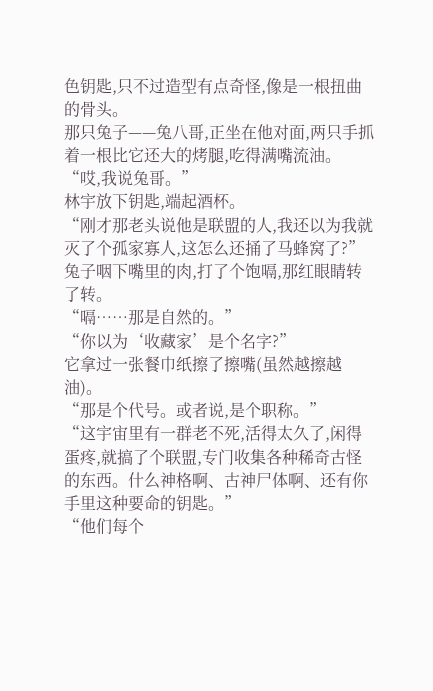色钥匙,只不过造型有点奇怪,像是一根扭曲的骨头。
那只兔子——兔八哥,正坐在他对面,两只手抓着一根比它还大的烤腿,吃得满嘴流油。
“哎,我说兔哥。”
林宇放下钥匙,端起酒杯。
“刚才那老头说他是联盟的人,我还以为我就灭了个孤家寡人,这怎么还捅了马蜂窝了?”
兔子咽下嘴里的肉,打了个饱嗝,那红眼睛转了转。
“嗝……那是自然的。”
“你以为‘收藏家’是个名字?”
它拿过一张餐巾纸擦了擦嘴(虽然越擦越油)。
“那是个代号。或者说,是个职称。”
“这宇宙里有一群老不死,活得太久了,闲得蛋疼,就搞了个联盟,专门收集各种稀奇古怪的东西。什么神格啊、古神尸体啊、还有你手里这种要命的钥匙。”
“他们每个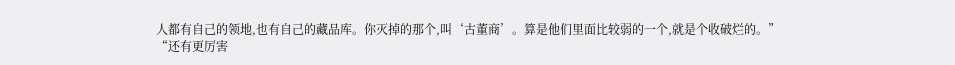人都有自己的领地,也有自己的藏品库。你灭掉的那个,叫‘古董商’。算是他们里面比较弱的一个,就是个收破烂的。”
“还有更厉害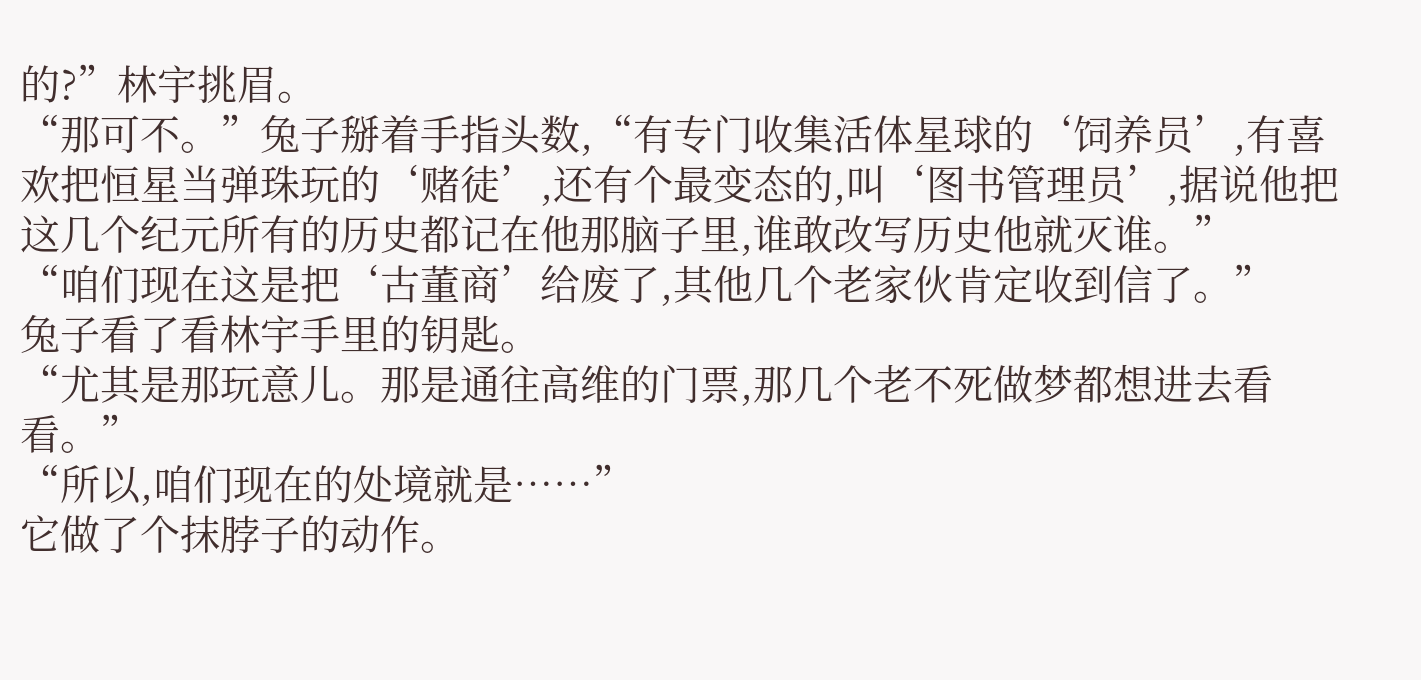的?”林宇挑眉。
“那可不。”兔子掰着手指头数,“有专门收集活体星球的‘饲养员’,有喜欢把恒星当弹珠玩的‘赌徒’,还有个最变态的,叫‘图书管理员’,据说他把这几个纪元所有的历史都记在他那脑子里,谁敢改写历史他就灭谁。”
“咱们现在这是把‘古董商’给废了,其他几个老家伙肯定收到信了。”
兔子看了看林宇手里的钥匙。
“尤其是那玩意儿。那是通往高维的门票,那几个老不死做梦都想进去看看。”
“所以,咱们现在的处境就是……”
它做了个抹脖子的动作。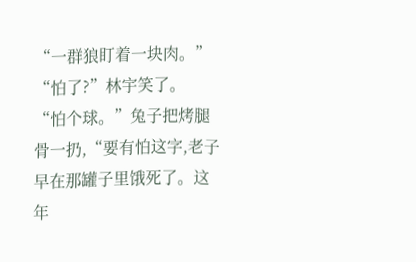“一群狼盯着一块肉。”
“怕了?”林宇笑了。
“怕个球。”兔子把烤腿骨一扔,“要有怕这字,老子早在那罐子里饿死了。这年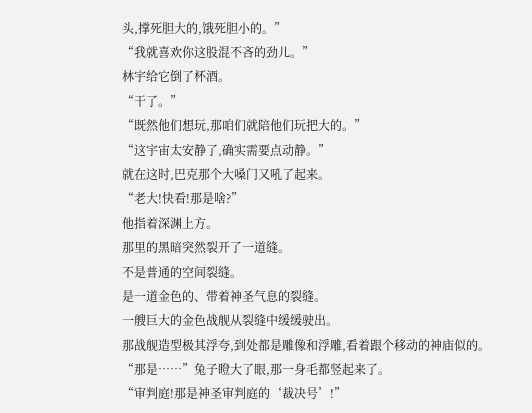头,撑死胆大的,饿死胆小的。”
“我就喜欢你这股混不吝的劲儿。”
林宇给它倒了杯酒。
“干了。”
“既然他们想玩,那咱们就陪他们玩把大的。”
“这宇宙太安静了,确实需要点动静。”
就在这时,巴克那个大嗓门又吼了起来。
“老大!快看!那是啥?”
他指着深渊上方。
那里的黑暗突然裂开了一道缝。
不是普通的空间裂缝。
是一道金色的、带着神圣气息的裂缝。
一艘巨大的金色战舰从裂缝中缓缓驶出。
那战舰造型极其浮夸,到处都是雕像和浮雕,看着跟个移动的神庙似的。
“那是……”兔子瞪大了眼,那一身毛都竖起来了。
“审判庭!那是神圣审判庭的‘裁决号’!”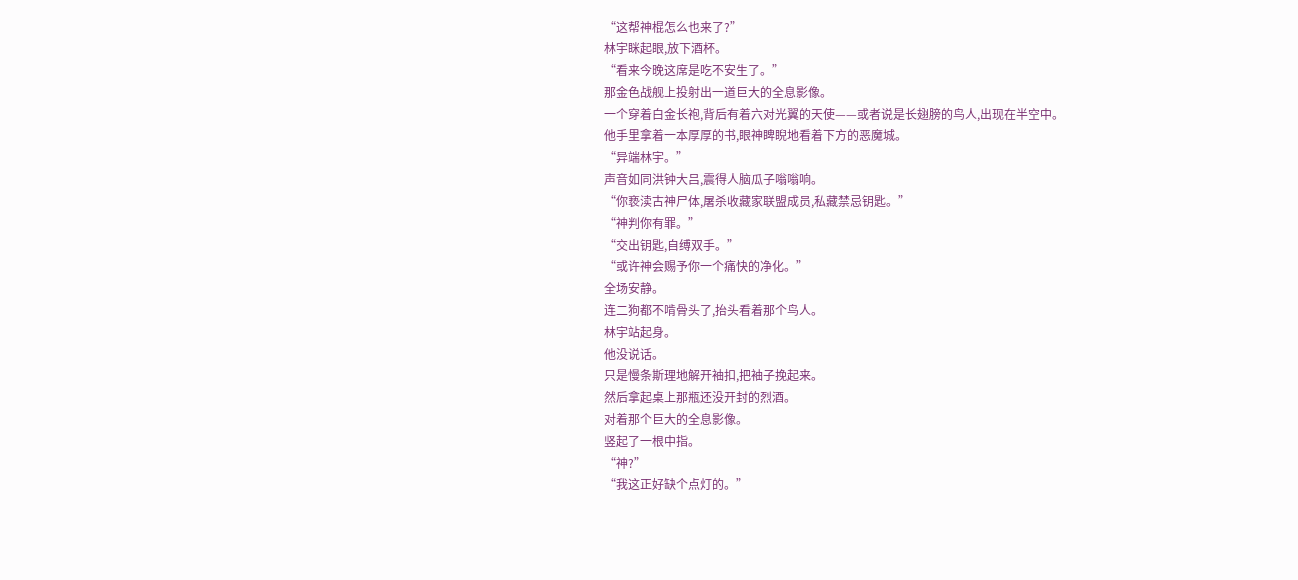“这帮神棍怎么也来了?”
林宇眯起眼,放下酒杯。
“看来今晚这席是吃不安生了。”
那金色战舰上投射出一道巨大的全息影像。
一个穿着白金长袍,背后有着六对光翼的天使——或者说是长翅膀的鸟人,出现在半空中。
他手里拿着一本厚厚的书,眼神睥睨地看着下方的恶魔城。
“异端林宇。”
声音如同洪钟大吕,震得人脑瓜子嗡嗡响。
“你亵渎古神尸体,屠杀收藏家联盟成员,私藏禁忌钥匙。”
“神判你有罪。”
“交出钥匙,自缚双手。”
“或许神会赐予你一个痛快的净化。”
全场安静。
连二狗都不啃骨头了,抬头看着那个鸟人。
林宇站起身。
他没说话。
只是慢条斯理地解开袖扣,把袖子挽起来。
然后拿起桌上那瓶还没开封的烈酒。
对着那个巨大的全息影像。
竖起了一根中指。
“神?”
“我这正好缺个点灯的。”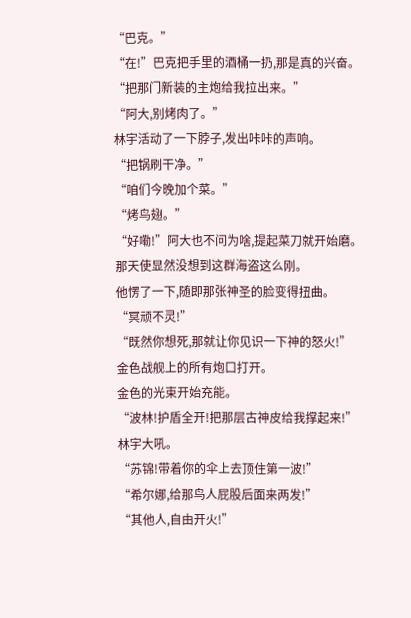“巴克。”
“在!”巴克把手里的酒桶一扔,那是真的兴奋。
“把那门新装的主炮给我拉出来。”
“阿大,别烤肉了。”
林宇活动了一下脖子,发出咔咔的声响。
“把锅刷干净。”
“咱们今晚加个菜。”
“烤鸟翅。”
“好嘞!”阿大也不问为啥,提起菜刀就开始磨。
那天使显然没想到这群海盗这么刚。
他愣了一下,随即那张神圣的脸变得扭曲。
“冥顽不灵!”
“既然你想死,那就让你见识一下神的怒火!”
金色战舰上的所有炮口打开。
金色的光束开始充能。
“波林!护盾全开!把那层古神皮给我撑起来!”
林宇大吼。
“苏锦!带着你的伞上去顶住第一波!”
“希尔娜,给那鸟人屁股后面来两发!”
“其他人,自由开火!”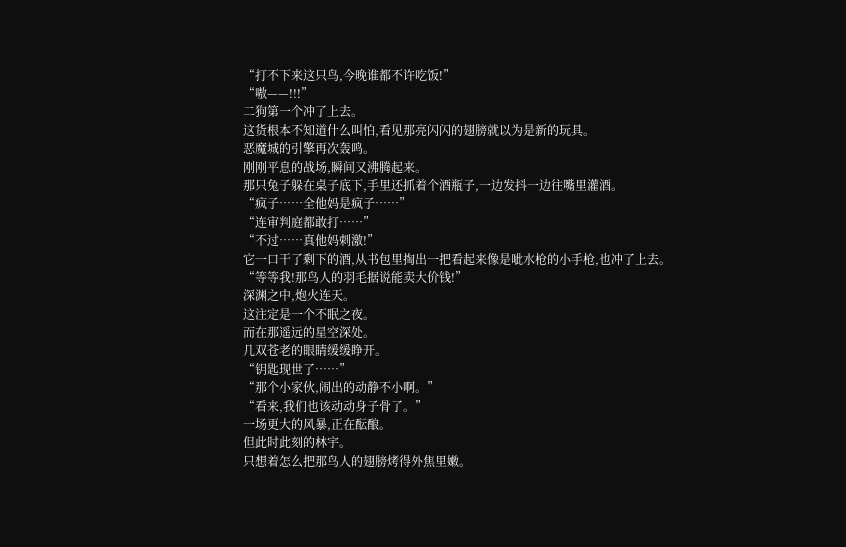“打不下来这只鸟,今晚谁都不许吃饭!”
“嗷——!!!”
二狗第一个冲了上去。
这货根本不知道什么叫怕,看见那亮闪闪的翅膀就以为是新的玩具。
恶魔城的引擎再次轰鸣。
刚刚平息的战场,瞬间又沸腾起来。
那只兔子躲在桌子底下,手里还抓着个酒瓶子,一边发抖一边往嘴里灌酒。
“疯子……全他妈是疯子……”
“连审判庭都敢打……”
“不过……真他妈刺激!”
它一口干了剩下的酒,从书包里掏出一把看起来像是呲水枪的小手枪,也冲了上去。
“等等我!那鸟人的羽毛据说能卖大价钱!”
深渊之中,炮火连天。
这注定是一个不眠之夜。
而在那遥远的星空深处。
几双苍老的眼睛缓缓睁开。
“钥匙现世了……”
“那个小家伙,闹出的动静不小啊。”
“看来,我们也该动动身子骨了。”
一场更大的风暴,正在酝酿。
但此时此刻的林宇。
只想着怎么把那鸟人的翅膀烤得外焦里嫩。